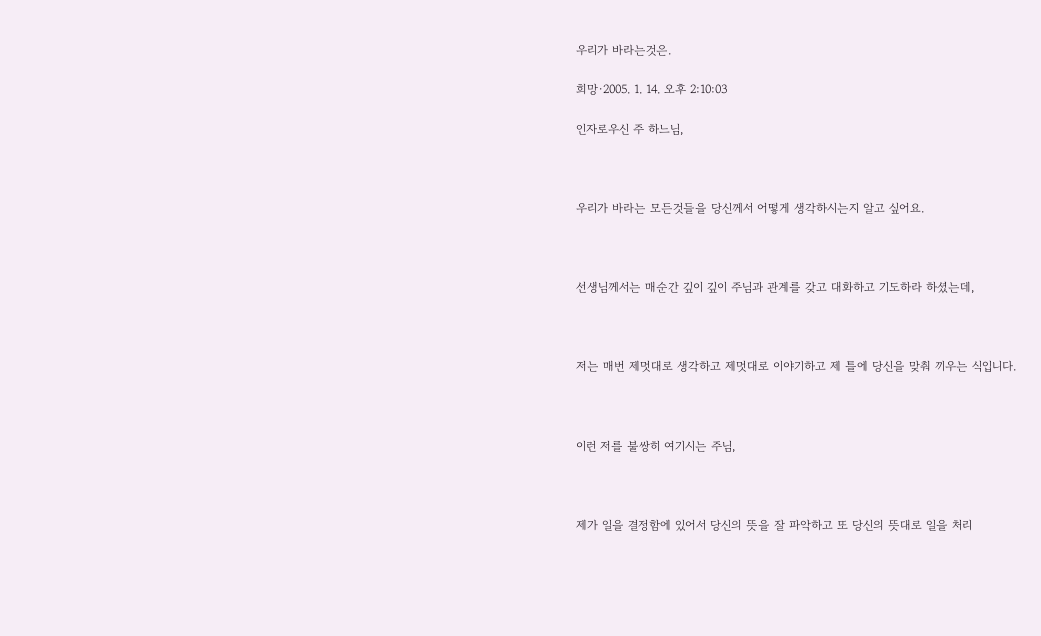우리가 바라는것은.

희망·2005. 1. 14. 오후 2:10:03

인자로우신 주 하느님,



우리가 바라는 모든것들을 당신께서 어떻게 생각하시는지 알고 싶어요.



선생님께서는 매순간 깊이 깊이 주님과 관계를 갖고 대화하고 기도하라 하셨는데,



저는 매번 제멋대로 생각하고 제멋대로 이야기하고 제 틀에 당신을 맞춰 끼우는 식입니다.



이런 저를 불쌍히 여기시는 주님,



제가 일을 결정함에 있어서 당신의 뜻을 잘 파악하고 또 당신의 뜻대로 일을 처리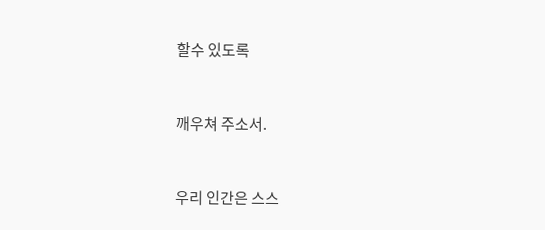할수 있도록



깨우쳐 주소서.



우리 인간은 스스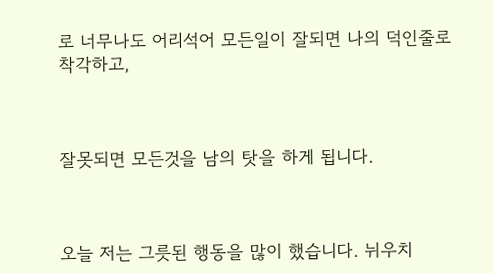로 너무나도 어리석어 모든일이 잘되면 나의 덕인줄로 착각하고,



잘못되면 모든것을 남의 탓을 하게 됩니다.



오늘 저는 그릇된 행동을 많이 했습니다. 뉘우치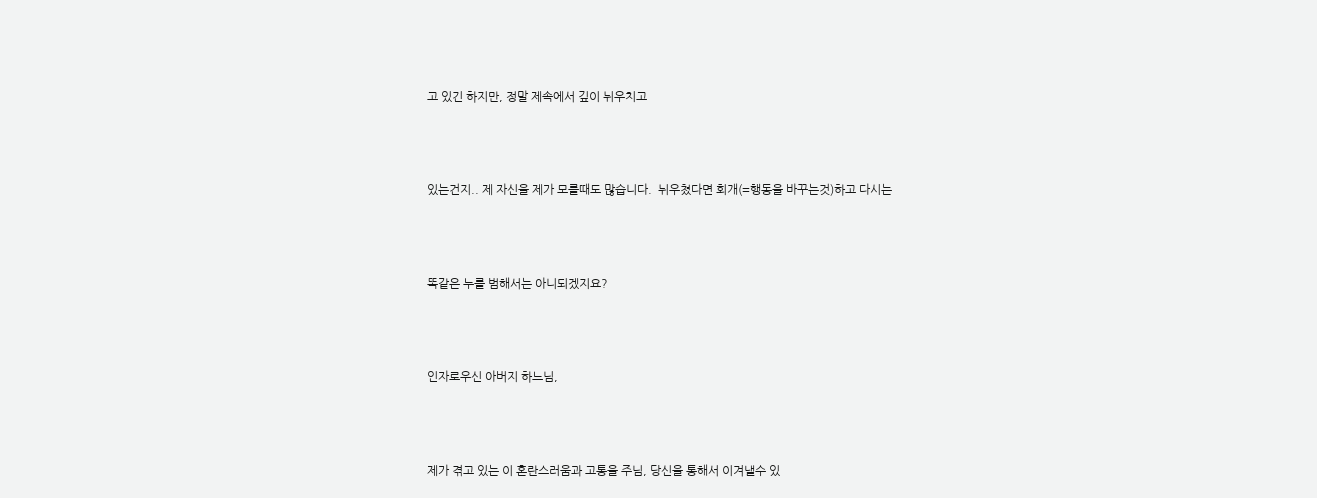고 있긴 하지만, 정말 제속에서 깊이 뉘우치고



있는건지.. 제 자신을 제가 모를때도 많습니다.  뉘우쳤다면 회개(=행동을 바꾸는것)하고 다시는



똑같은 누를 범해서는 아니되겠지요?



인자로우신 아버지 하느님,



제가 겪고 있는 이 혼란스러움과 고통을 주님, 당신을 통해서 이겨낼수 있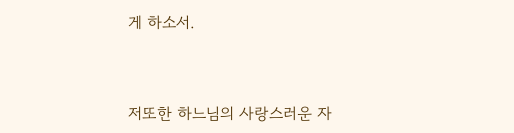게 하소서.



저또한 하느님의 사랑스러운 자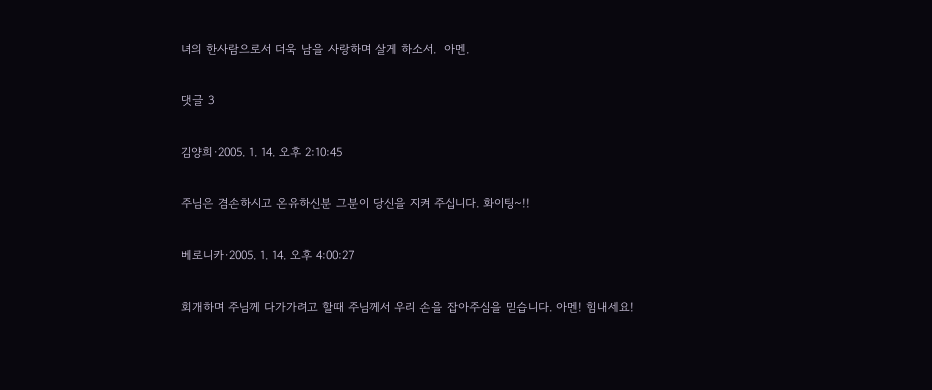녀의 한사람으로서 더욱 남을 사랑하며 살게 하소서.  아멘.

댓글 3

김양희·2005. 1. 14. 오후 2:10:45

주님은 겸손하시고 온유하신분 그분이 당신을 지켜 주십니다. 화이팅~!!

베로니카·2005. 1. 14. 오후 4:00:27

회개하며 주님께 다가가려고 할때 주님께서 우리 손을 잡아주심을 믿습니다. 아멘! 힘내세요!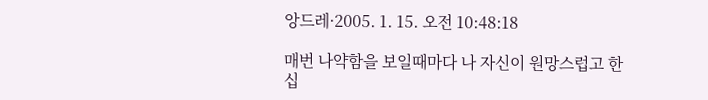앙드레·2005. 1. 15. 오전 10:48:18

매번 나약함을 보일때마다 나 자신이 원망스럽고 한십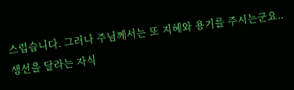스럽습니다. 그러나 주님께서는 또 지혜와 용기를 주시는군요.. 생선을 달라는 자식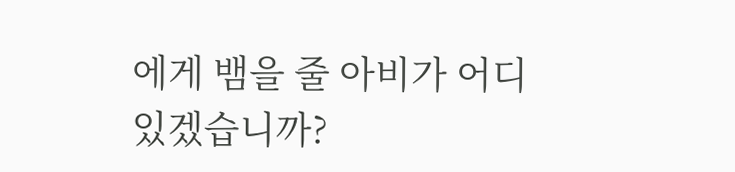에게 뱀을 줄 아비가 어디 있겠습니까?